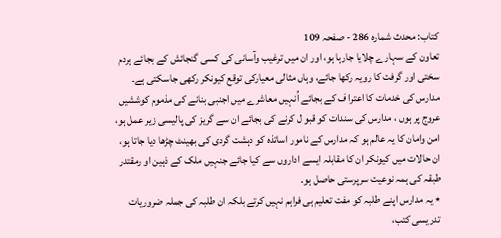کتاب: محدث شمارہ 286 - صفحہ 109
تعاون کے سہارے چلایا جارہا ہو، اور ان میں ترغیب وآسانی کی کسی گنجائش کے بجائے ہردم سختی اور گرفت کا رویہ رکھا جائے، وہاں مثالی معیارکی توقع کیونکر رکھی جاسکتی ہے۔ مدارس کی خدمات کا اعترا ف کے بجائے اُنہیں معاشرے میں اجنبی بنانے کی مذموم کوششیں عروج پر ہوں ، مدارس کی سندات کو قبو ل کرنے کی بجائے ان سے گریز کی پالیسی زیر عمل ہو، امن وامان کا یہ عالم ہو کہ مدارس کے نامور اساتذہ کو دہشت گردی کی بھینٹ چڑھا دیا جاتا ہو، ان حالات میں کیونکر ان کا مقابلہ ایسے اداروں سے کیا جائے جنہیں ملک کے ذہین او رمقتدر طبقہ کی ہمہ نوعیت سرپرستی حاصل ہو۔
٭ یہ مدارس اپنے طلبہ کو مفت تعلیم ہی فراہم نہیں کرتے بلکہ ان طلبہ کی جملہ ضروریات تدریسی کتب،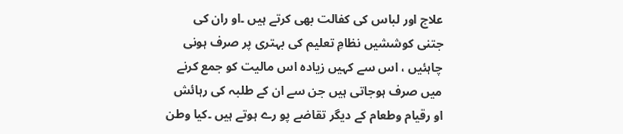علاج اور لباس کی کفالت بھی کرتے ہیں ۔او ران کی جتنی کوششیں نظامِ تعلیم کی بہتری پر صرف ہونی چاہئیں ، اس سے کہیں زیادہ اس مالیت کو جمع کرنے میں صرف ہوجاتی ہیں جن سے ان کے طلبہ کی رہائش او رقیام وطعام کے دیگر تقاضے پو رے ہوتے ہیں ۔کیا وطن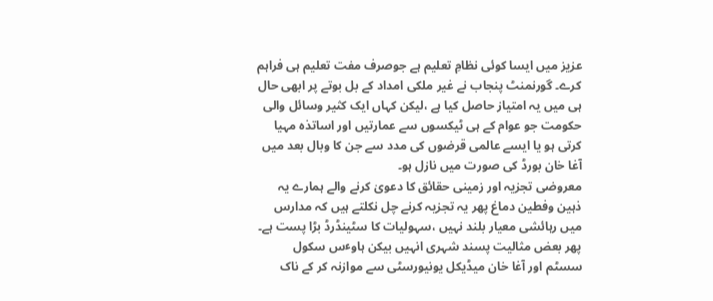عزیز میں ایسا کوئی نظامِ تعلیم ہے جوصرف مفت تعلیم ہی فراہم کرے۔ گورنمنٹ پنجاب نے غیر ملکی امداد کے بل بوتے پر ابھی حال ہی میں یہ امتیاز حاصل کیا ہے ،لیکن کہاں ایک کثیر وسائل والی حکومت جو عوام کے ہی ٹیکسوں سے عمارتیں اور اساتذہ مہیا کرتی ہو یا ایسے عالمی قرضوں کی مدد سے جن کا وبال بعد میں آغا خان بورڈ کی صورت میں نازل ہو۔
معروضی تجزیہ اور زمینی حقائق کا دعویٰ کرنے والے ہمارے یہ ذہین وفطین دماغ پھر یہ تجزیہ کرنے چل نکلتے ہیں کہ مدارس میں رہائشی معیار بلند نہیں ،سہولیات کا سٹینڈرڈ بڑا پست ہے۔ پھر بعض مثالیت پسند شہری انہیں بیکن ہاوٴس سکول سسٹم اور آغا خان میڈیکل یونیورسٹی سے موازنہ کر کے ناک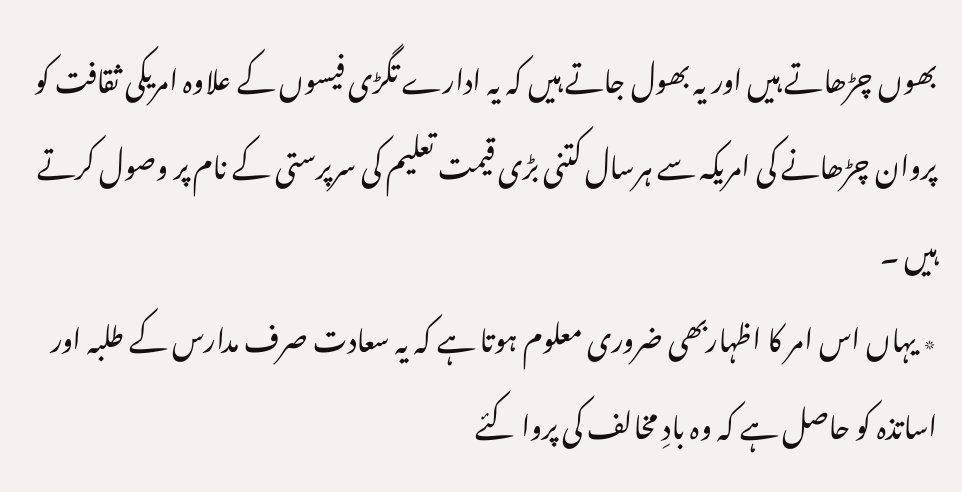بھوں چڑھاتے ہیں اور یہ بھول جاتے ہیں کہ یہ ادارے تگڑی فیسوں کے علاوہ امریکی ثقافت کو پروان چڑھانے کی امریکہ سے ہرسال کتنی بڑی قیمت تعلیم کی سرپرستی کے نام پر وصول کرتے ہیں ۔
٭ یہاں اس امر کا اظہاربھی ضروری معلوم ہوتا ہے کہ یہ سعادت صرف مدارس کے طلبہ اور اساتذہ کو حاصل ہے کہ وہ بادِ مخالف کی پروا کئے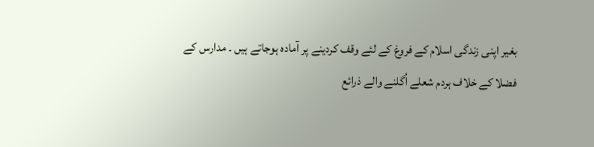بغیر اپنی زندگی اسلام کے فروغ کے لئے وقف کردینے پر آمادہ ہوجاتے ہیں ۔ مدارس کے فضلا کے خلاف ہردم شعلے اُگلنے والے ذرائع